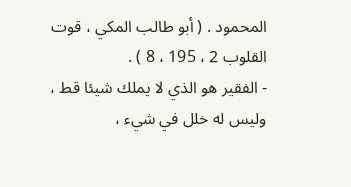المحمود . ( أبو طالب المكي ، قوت القلوب 2 ، 195 ، 8 ) .
- الفقير هو الذي لا يملك شيئا قط ، وليس له خلل في شيء ،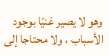وهو لا يصير غنيّا بوجود الأسباب ، ولا محتاجا إلى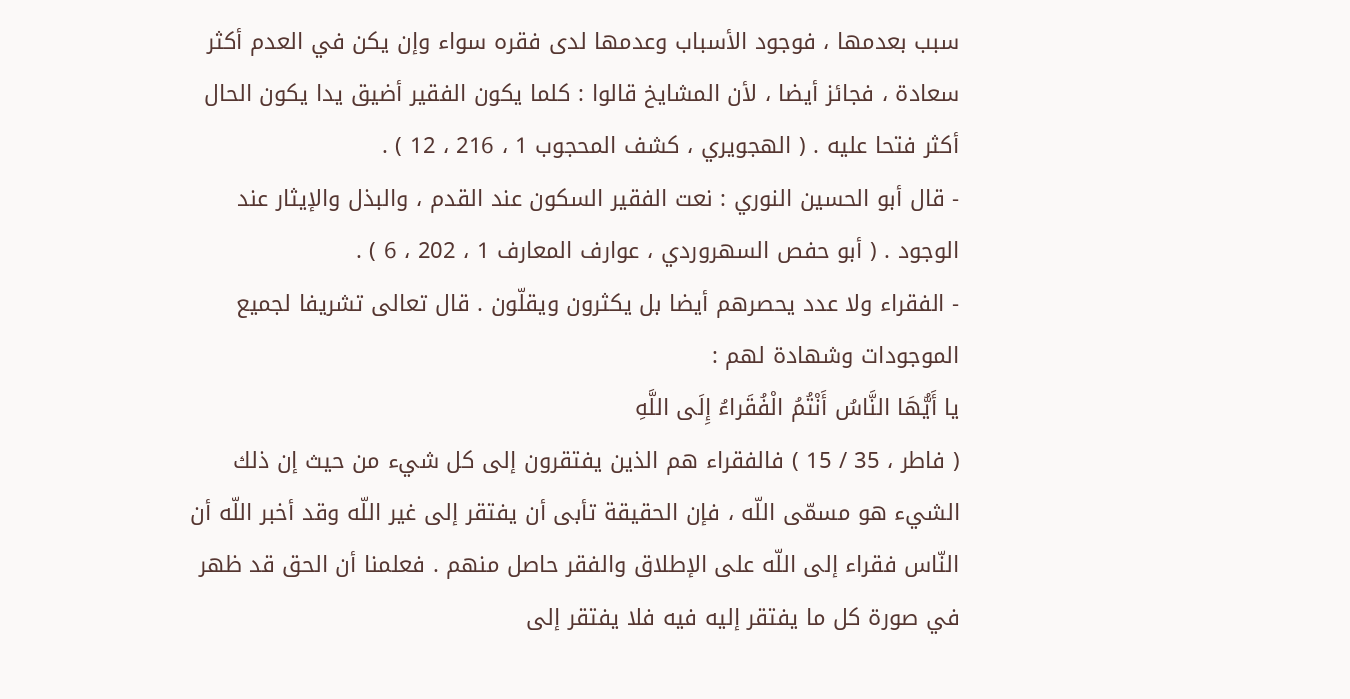سبب بعدمها ، فوجود الأسباب وعدمها لدى فقره سواء وإن يكن في العدم أكثر سعادة ، فجائز أيضا ، لأن المشايخ قالوا : كلما يكون الفقير أضيق يدا يكون الحال أكثر فتحا عليه . ( الهجويري ، كشف المحجوب 1 ، 216 ، 12 ) .
- قال أبو الحسين النوري : نعت الفقير السكون عند القدم ، والبذل والإيثار عند الوجود . ( أبو حفص السهروردي ، عوارف المعارف 1 ، 202 ، 6 ) .
- الفقراء ولا عدد يحصرهم أيضا بل يكثرون ويقلّون . قال تعالى تشريفا لجميع الموجودات وشهادة لهم :
يا أَيُّهَا النَّاسُ أَنْتُمُ الْفُقَراءُ إِلَى اللَّهِ
( فاطر ، 35 / 15 ) فالفقراء هم الذين يفتقرون إلى كل شيء من حيث إن ذلك الشيء هو مسمّى اللّه ، فإن الحقيقة تأبى أن يفتقر إلى غير اللّه وقد أخبر اللّه أن النّاس فقراء إلى اللّه على الإطلاق والفقر حاصل منهم . فعلمنا أن الحق قد ظهر في صورة كل ما يفتقر إليه فيه فلا يفتقر إلى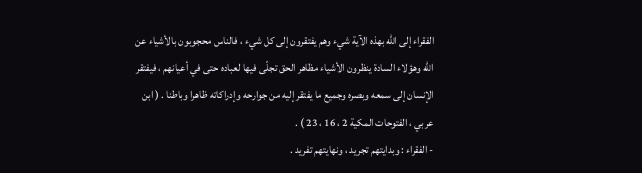الفقراء إلى اللّه بهذه الآية شيء وهم يفتقرون إلى كل شيء ، فالناس محجوبون بالأشياء عن اللّه وهؤلاء السادة ينظرون الأشياء مظاهر الحق تجلّى فيها لعباده حتى في أعيانهم ، فيفتقر الإنسان إلى سمعه وبصره وجميع ما يفتقر إليه من جوارحه وإدراكاته ظاهرا وباطنا . ( ابن عربي ، الفتوحات المكية 2 ، 16 ، 23 ) .
- الفقراء : وبدايتهم تجريد ، ونهايتهم تفريد .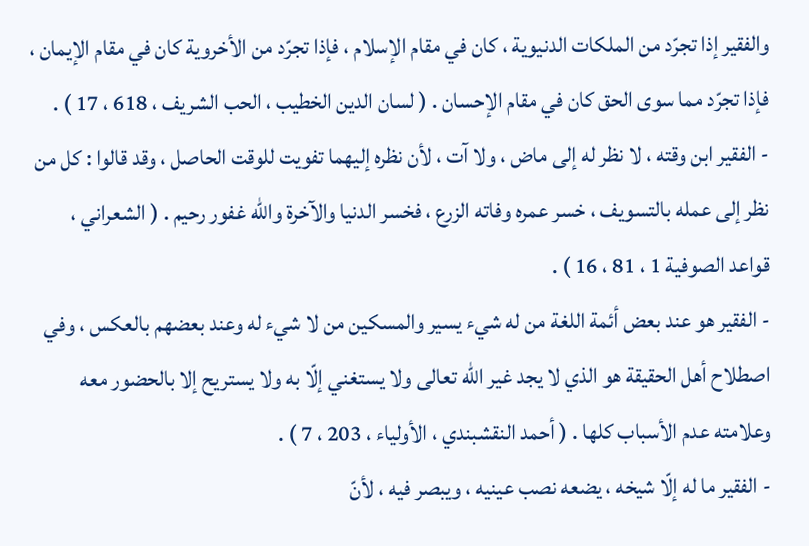والفقير إذا تجرّد من الملكات الدنيوية ، كان في مقام الإسلام ، فإذا تجرّد من الأخروية كان في مقام الإيمان ، فإذا تجرّد مما سوى الحق كان في مقام الإحسان . ( لسان الدين الخطيب ، الحب الشريف ، 618 ، 17 ) .
- الفقير ابن وقته ، لا نظر له إلى ماض ، ولا آت ، لأن نظره إليهما تفويت للوقت الحاصل ، وقد قالوا : كل من نظر إلى عمله بالتسويف ، خسر عمره وفاته الزرع ، فخسر الدنيا والآخرة واللّه غفور رحيم . ( الشعراني ، قواعد الصوفية 1 ، 81 ، 16 ) .
- الفقير هو عند بعض أئمة اللغة من له شيء يسير والمسكين من لا شيء له وعند بعضهم بالعكس ، وفي اصطلاح أهل الحقيقة هو الذي لا يجد غير اللّه تعالى ولا يستغني إلّا به ولا يستريح إلا بالحضور معه وعلامته عدم الأسباب كلها . ( أحمد النقشبندي ، الأولياء ، 203 ، 7 ) .
- الفقير ما له إلّا شيخه ، يضعه نصب عينيه ، ويبصر فيه ، لأنّ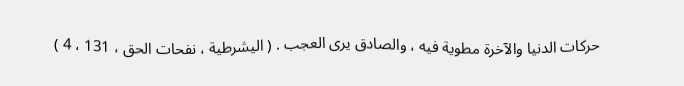حركات الدنيا والآخرة مطوية فيه ، والصادق يرى العجب . ( اليشرطية ، نفحات الحق ، 131 ، 4 )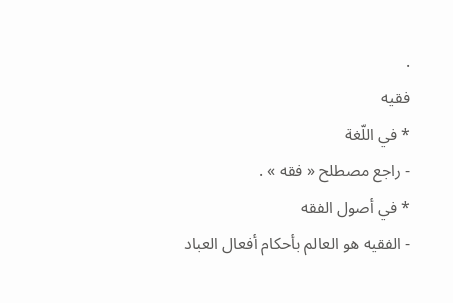.
فقيه
* في اللّغة
- راجع مصطلح « فقه » .
* في أصول الفقه
- الفقيه هو العالم بأحكام أفعال العباد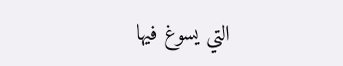التي يسوغ فيها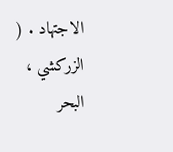الاجتهاد . ( الزركشي ، البحر